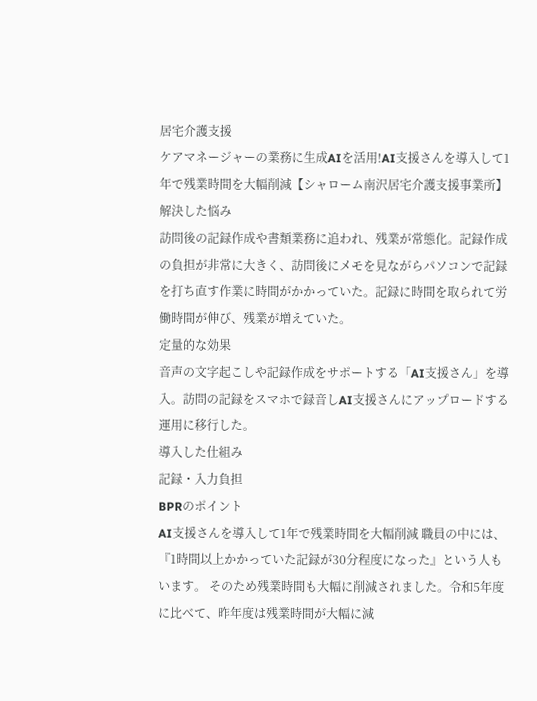居宅介護支援
ケアマネージャーの業務に生成AIを活用!AI支援さんを導入して1年で残業時間を大幅削減【シャローム南沢居宅介護支援事業所】
解決した悩み
訪問後の記録作成や書類業務に追われ、残業が常態化。記録作成の負担が非常に大きく、訪問後にメモを見ながらパソコンで記録を打ち直す作業に時間がかかっていた。記録に時間を取られて労働時間が伸び、残業が増えていた。
定量的な効果
音声の文字起こしや記録作成をサポートする「AI支援さん」を導入。訪問の記録をスマホで録音しAI支援さんにアップロードする運用に移行した。
導入した仕組み
記録・入力負担
BPRのポイント
AI支援さんを導入して1年で残業時間を大幅削減 職員の中には、『1時間以上かかっていた記録が30分程度になった』という人もいます。 そのため残業時間も大幅に削減されました。令和5年度に比べて、昨年度は残業時間が大幅に減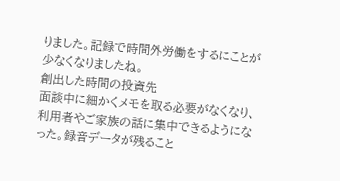りました。記録で時間外労働をするにことが少なくなりましたね。
創出した時間の投資先
面談中に細かくメモを取る必要がなくなり、利用者やご家族の話に集中できるようになった。録音データが残ること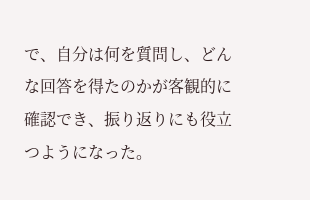で、自分は何を質問し、どんな回答を得たのかが客観的に確認でき、振り返りにも役立つようになった。